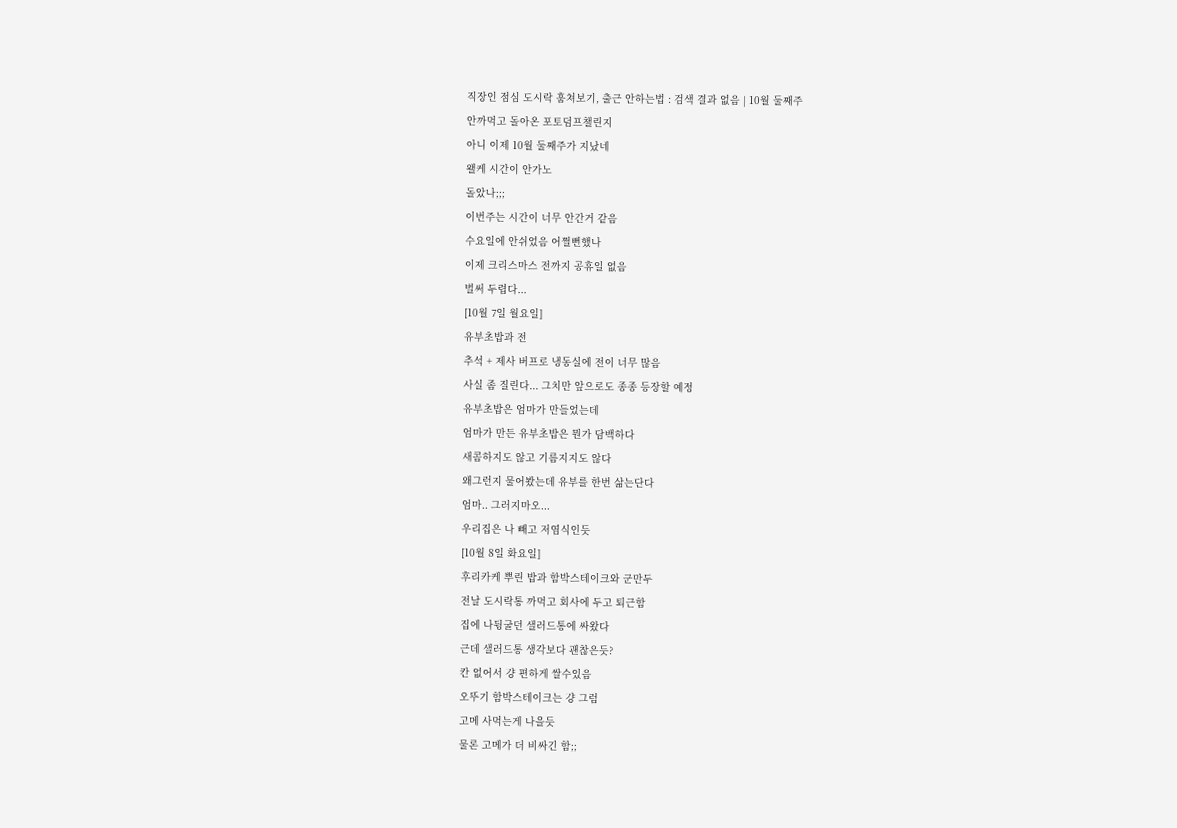직장인 점심 도시락 훔쳐보기, 출근 안하는법 : 검색 결과 없음 | 10월 둘째주
안까먹고 돌아온 포토덤프챌린지
아니 이제 10월 둘째주가 지났네
왤케 시간이 안가노
돌았나;;;
이번주는 시간이 너무 안간거 같음
수요일에 안쉬었음 어쩔뻔했나
이제 크리스마스 전까지 공휴일 없음
벌써 두렵다...
[10월 7일 월요일]
유부초밥과 전
추석 + 제사 버프로 냉동실에 전이 너무 많음
사실 좀 질린다... 그치만 앞으로도 종종 등장할 예정
유부초밥은 엄마가 만들었는데
엄마가 만든 유부초밥은 뭔가 담백하다
새콤하지도 않고 기름지지도 않다
왜그런지 물어봤는데 유부를 한번 삶는단다
엄마.. 그러지마오...
우리집은 나 빼고 저염식인듯
[10월 8일 화요일]
후리카케 뿌린 밥과 함박스테이크와 군만두
전날 도시락통 까먹고 회사에 두고 퇴근함
집에 나뒹굴던 샐러드통에 싸왔다
근데 샐러드통 생각보다 괜찮은듯?
칸 없어서 걍 편하게 쌀수있음
오뚜기 함박스테이크는 걍 그럼
고메 사먹는게 나을듯
물론 고메가 더 비싸긴 함;;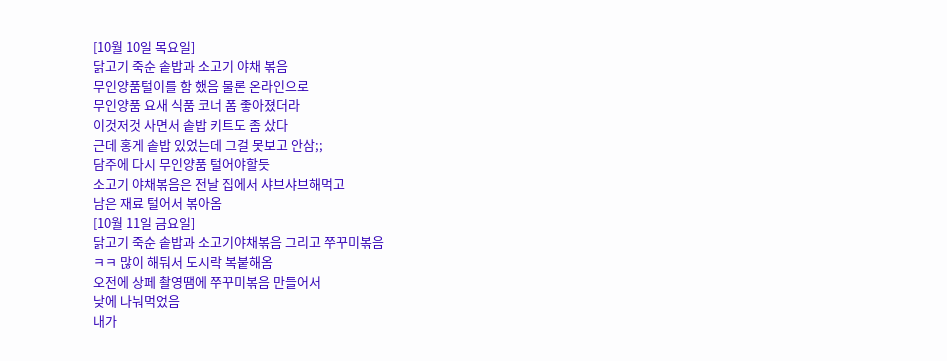[10월 10일 목요일]
닭고기 죽순 솥밥과 소고기 야채 볶음
무인양품털이를 함 했음 물론 온라인으로
무인양품 요새 식품 코너 폼 좋아졌더라
이것저것 사면서 솥밥 키트도 좀 샀다
근데 홍게 솥밥 있었는데 그걸 못보고 안삼;;
담주에 다시 무인양품 털어야할듯
소고기 야채볶음은 전날 집에서 샤브샤브해먹고
남은 재료 털어서 볶아옴
[10월 11일 금요일]
닭고기 죽순 솥밥과 소고기야채볶음 그리고 쭈꾸미볶음
ㅋㅋ 많이 해둬서 도시락 복붙해옴
오전에 상페 촬영땜에 쭈꾸미볶음 만들어서
낮에 나눠먹었음
내가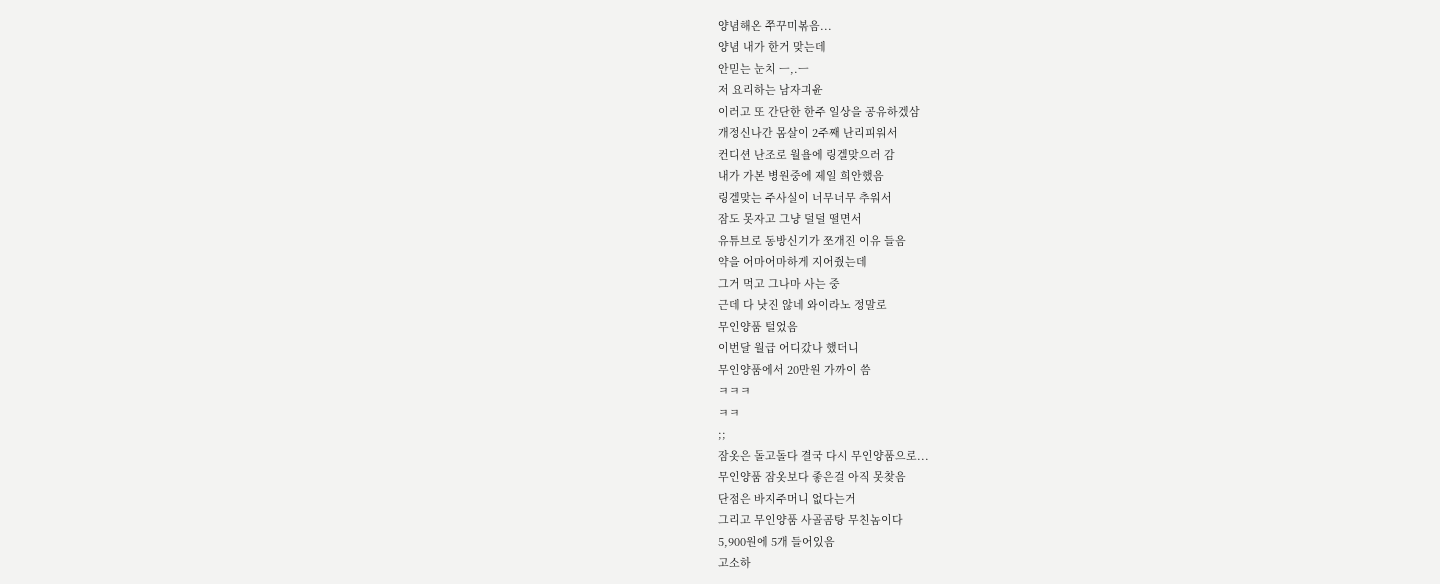양념해온 쭈꾸미볶음...
양념 내가 한거 맞는데
안믿는 눈치 ㅡ,.ㅡ
저 요리하는 남자긔윤
이러고 또 간단한 한주 일상을 공유하겠삼
개정신나간 몸살이 2주째 난리피워서
컨디션 난조로 월욜에 링겔맞으러 감
내가 가본 병원중에 제일 희안했음
링겔맞는 주사실이 너무너무 추워서
잠도 못자고 그냥 덜덜 떨면서
유튜브로 동방신기가 쪼개진 이유 들음
약을 어마어마하게 지어줬는데
그거 먹고 그나마 사는 중
근데 다 낫진 않네 와이라노 정말로
무인양품 털었음
이번달 월급 어디갔나 했더니
무인양품에서 20만원 가까이 씀
ㅋㅋㅋ
ㅋㅋ
;;
잠옷은 돌고돌다 결국 다시 무인양품으로...
무인양품 잠옷보다 좋은걸 아직 못찾음
단점은 바지주머니 없다는거
그리고 무인양품 사골곰탕 무친놈이다
5,900원에 5개 들어있음
고소하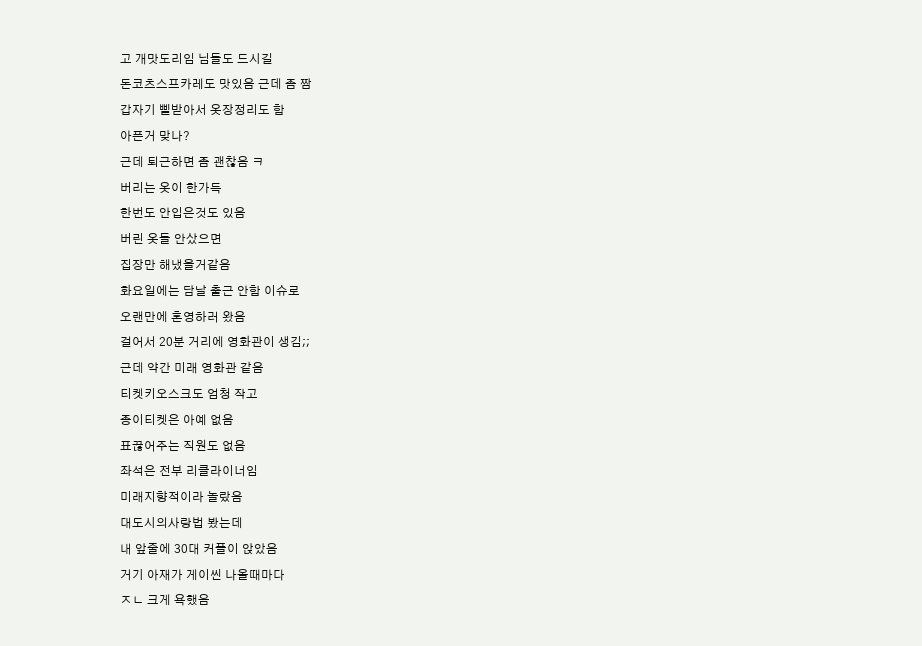고 개맛도리임 님들도 드시길
돈코츠스프카레도 맛있음 근데 좀 짬
갑자기 삘받아서 옷장정리도 함
아픈거 맞나?
근데 퇴근하면 좀 괜찮음 ㅋ
버리는 옷이 한가득
한번도 안입은것도 있음
버린 옷들 안샀으면
집장만 해냈을거같음
화요일에는 담날 출근 안함 이슈로
오랜만에 혼영하러 왔음
걸어서 20분 거리에 영화관이 생김;;
근데 약간 미래 영화관 같음
티켓키오스크도 엄청 작고
종이티켓은 아예 없음
표끊어주는 직원도 없음
좌석은 전부 리클라이너임
미래지향적이라 놀랐음
대도시의사랑법 봤는데
내 앞줄에 30대 커플이 앉았음
거기 아재가 게이씬 나올때마다
ㅈㄴ 크게 욕했음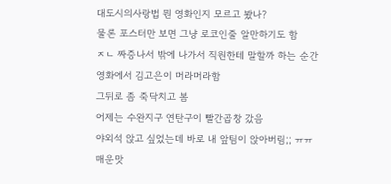대도시의사랑법 뭔 영화인지 모르고 봤나?
물론 포스터만 보면 그냥 로코인줄 알만하기도 함
ㅈㄴ 짜증나서 밖에 나가서 직원한테 말할까 하는 순간
영화에서 김고은이 머라머라함
그뒤로 좀 죽닥치고 봄
어제는 수완지구 연탄구이 빨간곱창 갔음
야외석 앉고 싶었는데 바로 내 앞팀이 앉아버림;; ㅠㅠ
매운맛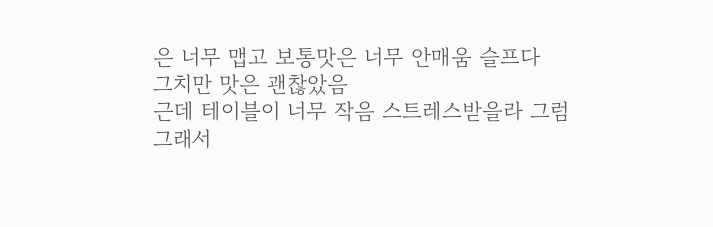은 너무 맵고 보통맛은 너무 안매움 슬프다
그치만 맛은 괜찮았음
근데 테이블이 너무 작음 스트레스받을라 그럼
그래서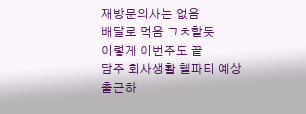재방문의사는 없음
배달로 먹음 ㄱㅊ할듯
이렇게 이번주도 끝
담주 회사생활 헬파티 예상
출근하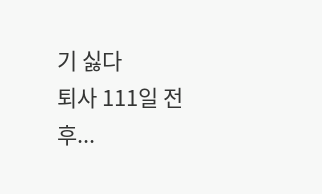기 싫다
퇴사 111일 전
후...